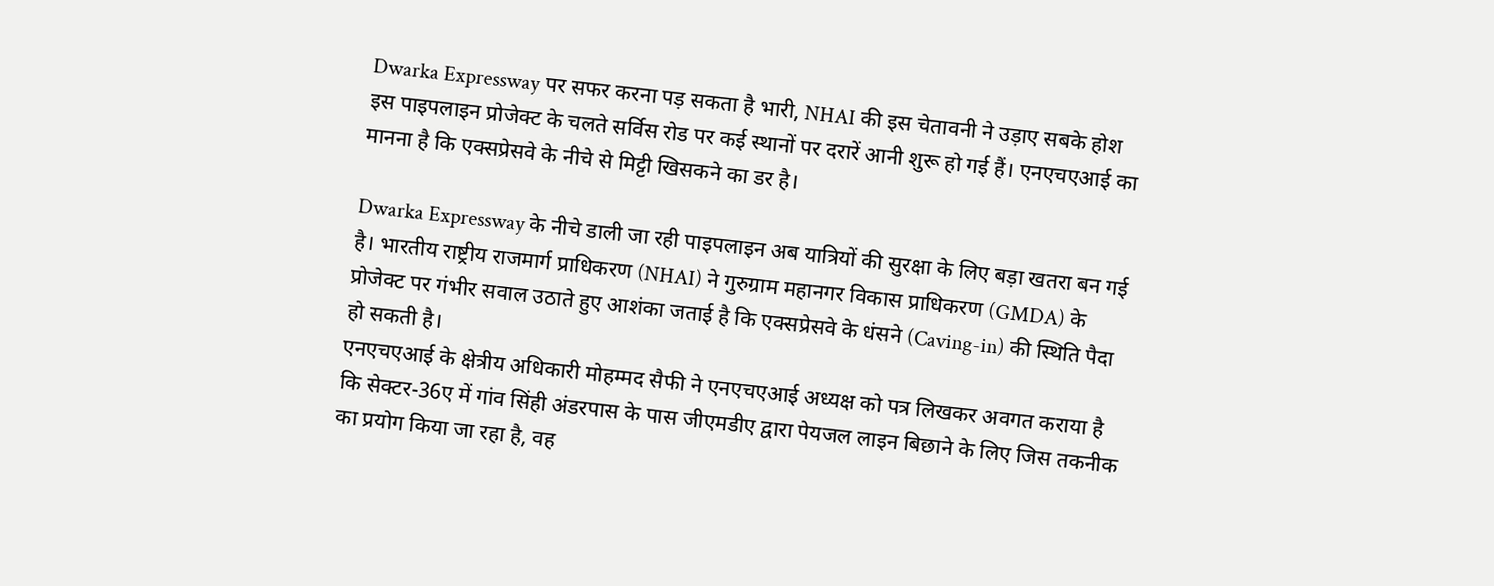Dwarka Expressway पर सफर करना पड़ सकता है भारी, NHAI की इस चेतावनी ने उड़ाए सबके होश
इस पाइपलाइन प्रोजेक्ट के चलते सर्विस रोड पर कई स्थानों पर दरारें आनी शुरू हो गई हैं। एनएचएआई का मानना है कि एक्सप्रेसवे के नीचे से मिट्टी खिसकने का डर है।

Dwarka Expressway के नीचे डाली जा रही पाइपलाइन अब यात्रियों की सुरक्षा के लिए बड़ा खतरा बन गई है। भारतीय राष्ट्रीय राजमार्ग प्राधिकरण (NHAI) ने गुरुग्राम महानगर विकास प्राधिकरण (GMDA) के प्रोजेक्ट पर गंभीर सवाल उठाते हुए आशंका जताई है कि एक्सप्रेसवे के धंसने (Caving-in) की स्थिति पैदा हो सकती है।
एनएचएआई के क्षेत्रीय अधिकारी मोहम्मद सैफी ने एनएचएआई अध्यक्ष को पत्र लिखकर अवगत कराया है कि सेक्टर-36ए में गांव सिंही अंडरपास के पास जीएमडीए द्वारा पेयजल लाइन बिछाने के लिए जिस तकनीक का प्रयोग किया जा रहा है, वह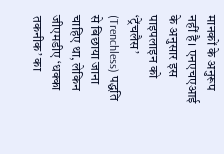मानकों के अनुरूप नहीं है। एनएचएआई के अनुसार इस पाइपलाइन को ‘ट्रेंचलैस’ (Trenchless) पद्धति से बिछाया जाना चाहिए था, लेकिन जीएमडीए ‘धक्का तकनीक’ का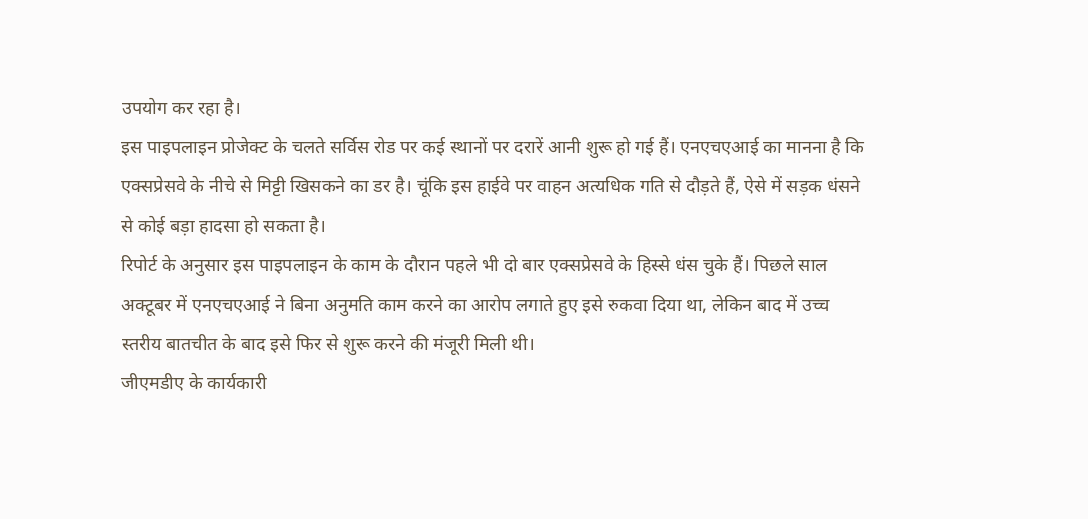उपयोग कर रहा है।
इस पाइपलाइन प्रोजेक्ट के चलते सर्विस रोड पर कई स्थानों पर दरारें आनी शुरू हो गई हैं। एनएचएआई का मानना है कि एक्सप्रेसवे के नीचे से मिट्टी खिसकने का डर है। चूंकि इस हाईवे पर वाहन अत्यधिक गति से दौड़ते हैं, ऐसे में सड़क धंसने से कोई बड़ा हादसा हो सकता है।
रिपोर्ट के अनुसार इस पाइपलाइन के काम के दौरान पहले भी दो बार एक्सप्रेसवे के हिस्से धंस चुके हैं। पिछले साल अक्टूबर में एनएचएआई ने बिना अनुमति काम करने का आरोप लगाते हुए इसे रुकवा दिया था, लेकिन बाद में उच्च स्तरीय बातचीत के बाद इसे फिर से शुरू करने की मंजूरी मिली थी।
जीएमडीए के कार्यकारी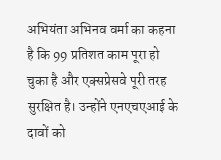अभियंता अभिनव वर्मा का कहना है कि 99 प्रतिशत काम पूरा हो चुका है और एक्सप्रेसवे पूरी तरह सुरक्षित है। उन्होंने एनएचएआई के दावों को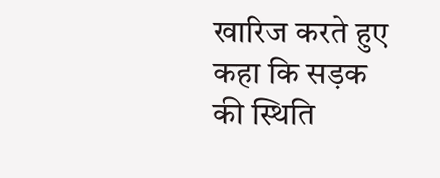खारिज करते हुए कहा कि सड़क की स्थिति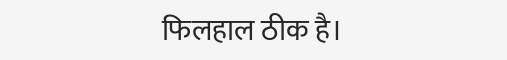फिलहाल ठीक है।